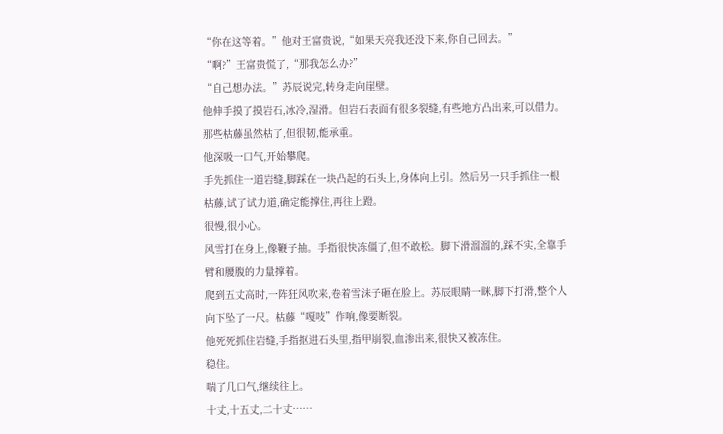“你在这等着。”他对王富贵说,“如果天亮我还没下来,你自己回去。”
“啊?”王富贵慌了,“那我怎么办?”
“自己想办法。”苏辰说完,转身走向崖壁。
他伸手摸了摸岩石,冰冷,湿滑。但岩石表面有很多裂缝,有些地方凸出来,可以借力。那些枯藤虽然枯了,但很韧,能承重。
他深吸一口气,开始攀爬。
手先抓住一道岩缝,脚踩在一块凸起的石头上,身体向上引。然后另一只手抓住一根枯藤,试了试力道,确定能撑住,再往上蹬。
很慢,很小心。
风雪打在身上,像鞭子抽。手指很快冻僵了,但不敢松。脚下滑溜溜的,踩不实,全靠手臂和腰腹的力量撑着。
爬到五丈高时,一阵狂风吹来,卷着雪沫子砸在脸上。苏辰眼睛一眯,脚下打滑,整个人向下坠了一尺。枯藤“嘎吱”作响,像要断裂。
他死死抓住岩缝,手指抠进石头里,指甲崩裂,血渗出来,很快又被冻住。
稳住。
喘了几口气,继续往上。
十丈,十五丈,二十丈……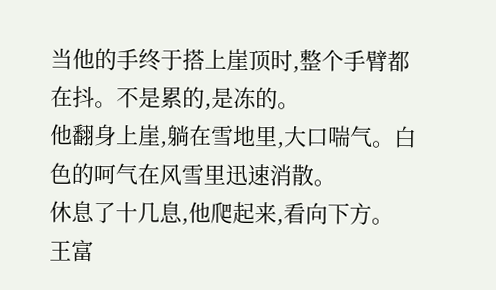当他的手终于搭上崖顶时,整个手臂都在抖。不是累的,是冻的。
他翻身上崖,躺在雪地里,大口喘气。白色的呵气在风雪里迅速消散。
休息了十几息,他爬起来,看向下方。
王富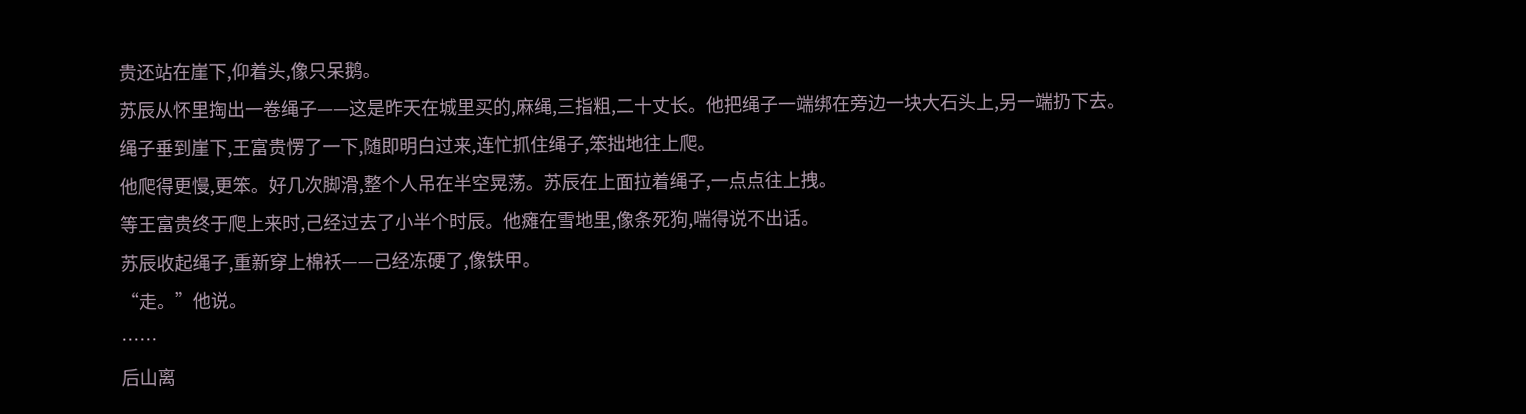贵还站在崖下,仰着头,像只呆鹅。
苏辰从怀里掏出一卷绳子——这是昨天在城里买的,麻绳,三指粗,二十丈长。他把绳子一端绑在旁边一块大石头上,另一端扔下去。
绳子垂到崖下,王富贵愣了一下,随即明白过来,连忙抓住绳子,笨拙地往上爬。
他爬得更慢,更笨。好几次脚滑,整个人吊在半空晃荡。苏辰在上面拉着绳子,一点点往上拽。
等王富贵终于爬上来时,己经过去了小半个时辰。他瘫在雪地里,像条死狗,喘得说不出话。
苏辰收起绳子,重新穿上棉袄——己经冻硬了,像铁甲。
“走。”他说。
……
后山离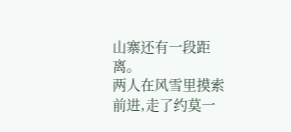山寨还有一段距离。
两人在风雪里摸索前进,走了约莫一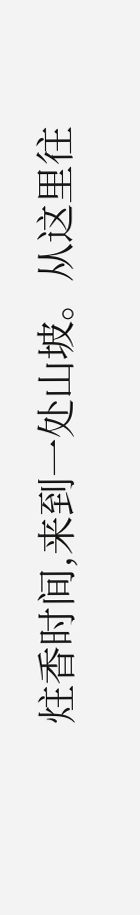炷香时间,来到一处山坡。从这里往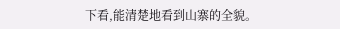下看,能清楚地看到山寨的全貌。